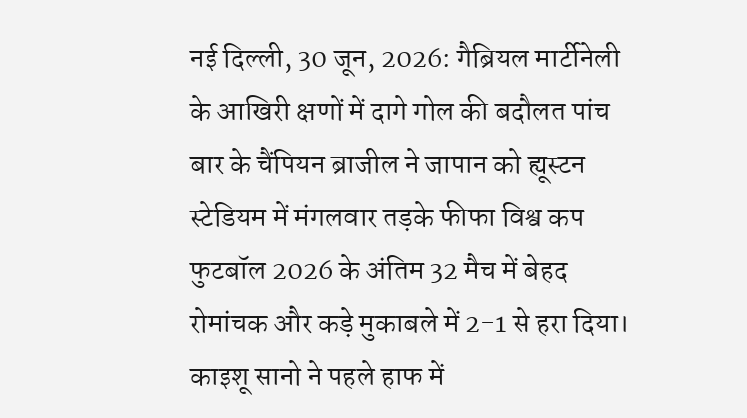नई दिल्ली, 30 जून, 2026: गैब्रियल मार्टीनेली के आखिरी क्षणों में दागे गोल की बदौलत पांच बार के चैंपियन ब्राजील ने जापान को ह्यूस्टन स्टेडियम में मंगलवार तड़के फीफा विश्व कप फुटबॉल 2026 के अंतिम 32 मैच में बेहद रोमांचक और कड़े मुकाबले में 2-1 से हरा दिया। काइशू सानो ने पहले हाफ में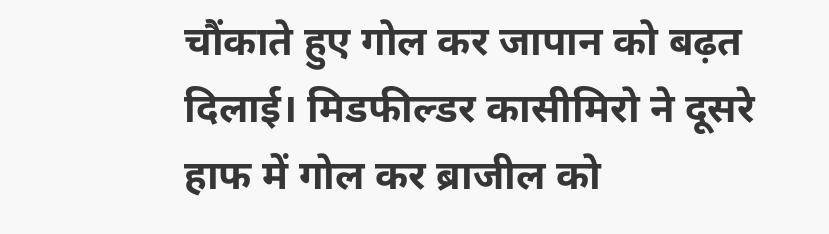चौंकाते हुए गोल कर जापान को बढ़त दिलाई। मिडफील्डर कासीमिरो ने दूसरे हाफ में गोल कर ब्राजील को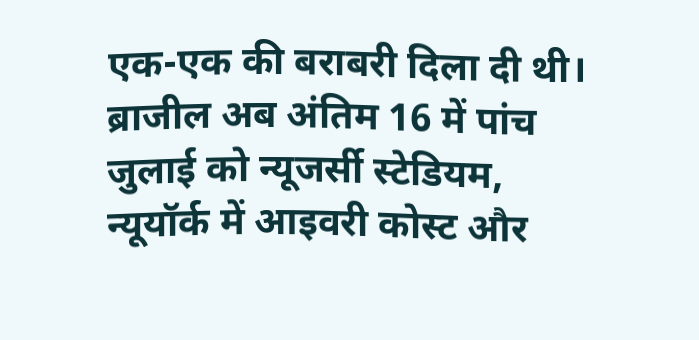एक-एक की बराबरी दिला दी थी। ब्राजील अब अंतिम 16 में पांच जुलाई को न्यूजर्सी स्टेडियम, न्यूयॉर्क में आइवरी कोस्ट और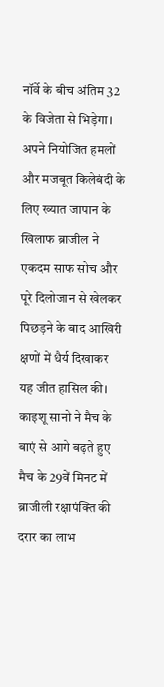नॉर्वे के बीच अंतिम 32 के विजेता से भिड़ेगा।
अपने नियोजित हमलों और मजबूत किलेबंदी के लिए ख्यात जापान के खिलाफ ब्राजील ने एकदम साफ सोच और पूरे दिलोजान से खेलकर पिछड़ने के बाद आखिरी क्षणों में धैर्य दिखाकर यह जीत हासिल की। काइशू सानो ने मैच के बाएं से आगे बढ़ते हुए मैच के 29वें मिनट में ब्राजीली रक्षापंक्ति की दरार का लाभ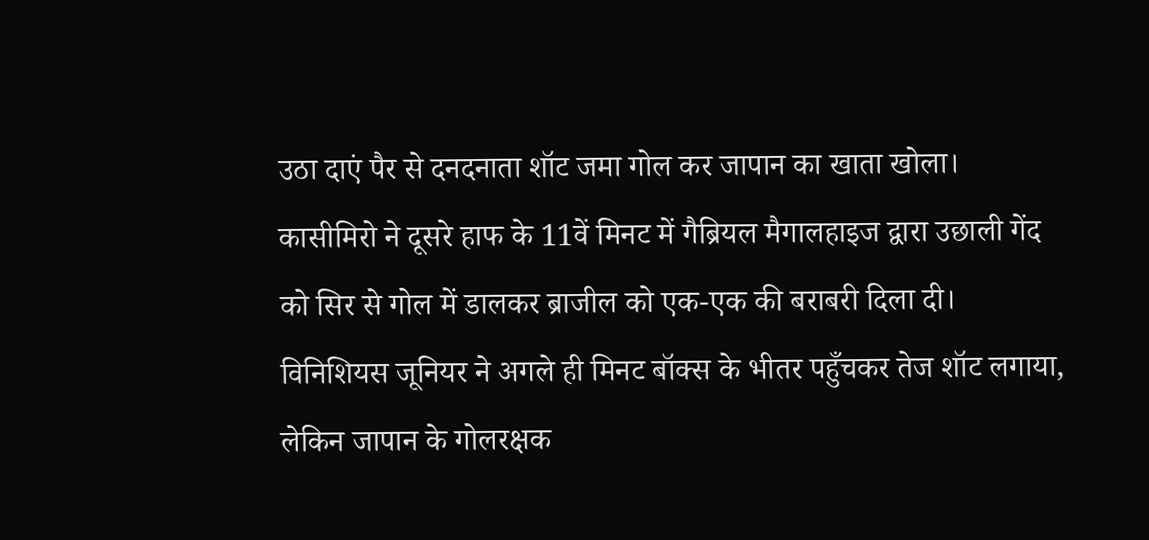उठा दाएं पैर से दनदनाता शॉट जमा गोल कर जापान का खाता खोला।
कासीमिरो ने दूसरे हाफ के 11वें मिनट में गैब्रियल मैगालहाइज द्वारा उछाली गेंद को सिर से गोल में डालकर ब्राजील को एक-एक की बराबरी दिला दी। विनिशियस जूनियर ने अगले ही मिनट बॉक्स के भीतर पहुँचकर तेज शॉट लगाया, लेकिन जापान के गोलरक्षक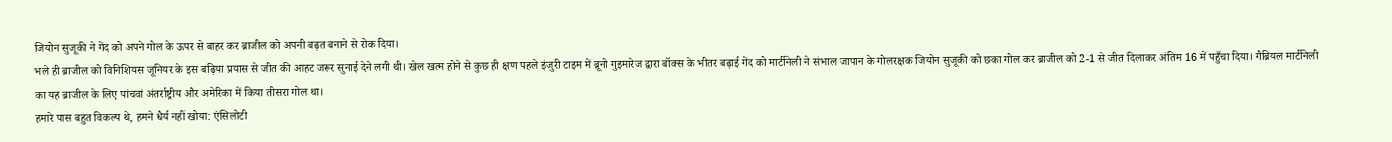जियोन सुजूकी ने गेंद को अपने गोल के ऊपर से बाहर कर ब्राजील को अपनी बढ़त बनाने से रोक दिया।
भले ही ब्राजील को विनिशियस जूनियर के इस बढ़िया प्रयास से जीत की आहट जरूर सुनाई देने लगी थी। खेल खत्म होने से कुछ ही क्षण पहले इंजुरी टाइम में ब्रूनो गुइमारेज द्वारा बॉक्स के भीतर बढ़ाई गेंद को मार्टीनेली ने संभाल जापान के गोलरक्षक जियोन सुजूकी को छका गोल कर ब्राजील को 2-1 से जीत दिलाकर अंतिम 16 में पहुँचा दिया। गैब्रियल मार्टीनेली का यह ब्राजील के लिए पांचवां अंतर्राष्ट्रीय और अमेरिका में किया तीसरा गोल था।
हमारे पास बहुत विकल्प थे, हमने धैर्य नहीं खोया: एंसिलोटी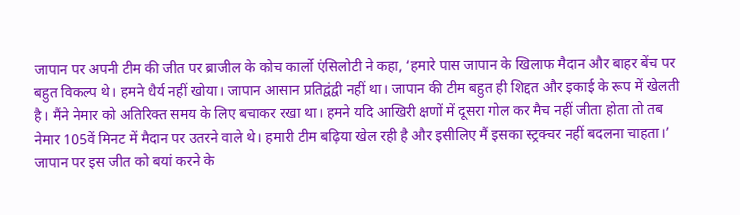जापान पर अपनी टीम की जीत पर ब्राजील के कोच कार्लो एंसिलोटी ने कहा, ‘हमारे पास जापान के खिलाफ मैदान और बाहर बेंच पर बहुत विकल्प थे। हमने धैर्य नहीं खोया। जापान आसान प्रतिद्वंद्वी नहीं था। जापान की टीम बहुत ही शिद्दत और इकाई के रूप में खेलती है। मैंने नेमार को अतिरिक्त समय के लिए बचाकर रखा था। हमने यदि आखिरी क्षणों में दूसरा गोल कर मैच नहीं जीता होता तो तब नेमार 105वें मिनट में मैदान पर उतरने वाले थे। हमारी टीम बढ़िया खेल रही है और इसीलिए मैं इसका स्ट्रक्चर नहीं बदलना चाहता।’
जापान पर इस जीत को बयां करने के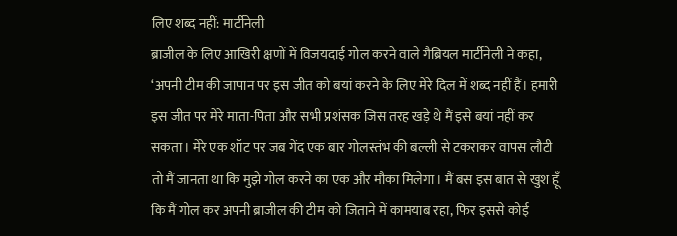लिए शब्द नहीं: मार्टीनेली
ब्राजील के लिए आखिरी क्षणों में विजयदाई गोल करने वाले गैब्रियल मार्टीनेली ने कहा, ‘अपनी टीम की जापान पर इस जीत को बयां करने के लिए मेरे दिल में शब्द नहीं हैं। हमारी इस जीत पर मेरे माता-पिता और सभी प्रशंसक जिस तरह खड़े थे मैं इसे बयां नहीं कर सकता। मेरे एक शॉट पर जब गेंद एक बार गोलस्तंभ की बल्ली से टकराकर वापस लौटी तो मैं जानता था कि मुझे गोल करने का एक और मौका मिलेगा। मैं बस इस बात से खुश हूँ कि मैं गोल कर अपनी ब्राजील की टीम को जिताने में कामयाब रहा, फिर इससे कोई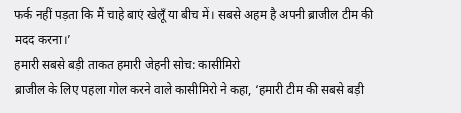फर्क नहीं पड़ता कि मैं चाहे बाएं खेलूँ या बीच में। सबसे अहम है अपनी ब्राजील टीम की मदद करना।’
हमारी सबसे बड़ी ताकत हमारी जेहनी सोच: कासीमिरो
ब्राजील के लिए पहला गोल करने वाले कासीमिरो ने कहा, ‘हमारी टीम की सबसे बड़ी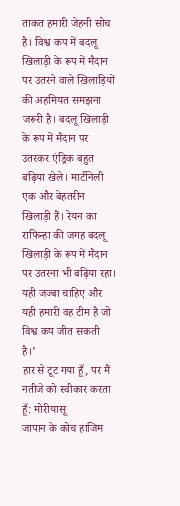ताकत हमारी जेहनी सोच है। विश्व कप में बदलू खिलाड़ी के रूप में मैदान पर उतरने वाले खिलाड़ियों की अहमियत समझना जरूरी है। बदलू खिलाड़ी के रूप में मैदान पर उतरकर एंड्रिक बहुत बढ़िया खेले। मार्टीनेली एक और बेहतरीन खिलाड़ी हैं। रेयन का राफिन्हा की जगह बदलू खिलाड़ी के रूप में मैदान पर उतरना भी बढ़िया रहा। यही जज्बा चाहिए और यही हमारी वह टीम है जो विश्व कप जीत सकती है।’
हार से टूट गया हूँ, पर मैं नतीजे को स्वीकार करता हूँ: मोरीयासू
जापान के कोच हाजिम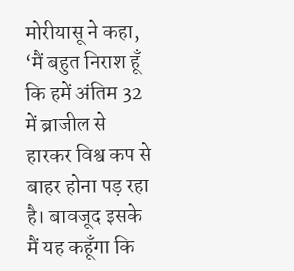मोरीयासू ने कहा, ‘मैं बहुत निराश हूँ कि हमें अंतिम 32 में ब्राजील से हारकर विश्व कप से बाहर होना पड़ रहा है। बावजूद इसके मैं यह कहूँगा कि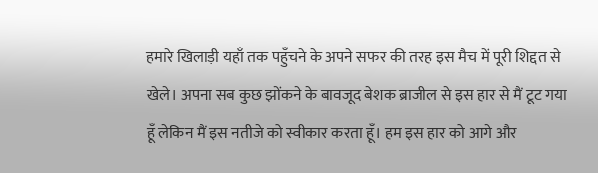हमारे खिलाड़ी यहाँ तक पहुँचने के अपने सफर की तरह इस मैच में पूरी शिद्दत से खेले। अपना सब कुछ झोंकने के बावजूद बेशक ब्राजील से इस हार से मैं टूट गया हूँ लेकिन मैं इस नतीजे को स्वीकार करता हूँ। हम इस हार को आगे और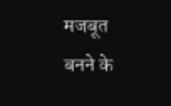मजबूत बनने के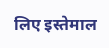लिए इस्तेमाल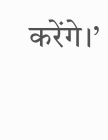करेंगे।’